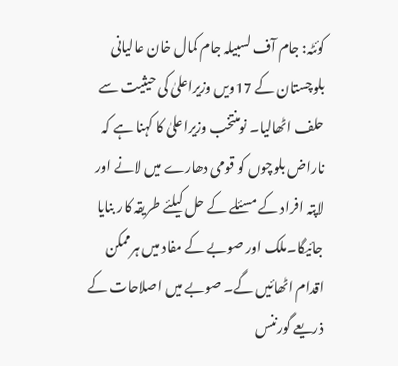کوئٹہ: جام آف لسبیلہ جام کمال خان عالیانی بلوچستان کے 17ویں وزیراعلیٰ کی حیثیت سے حلف اٹھالیا۔ نومنتخب وزیراعلیٰ کا کہنا ہے کہ ناراض بلوچوں کو قومی دھارے میں لانے اور لاپتہ افراد کے مسئلے کے حل کیلئے طریقہ کار بنایا جائیگا۔ملک اور صوبے کے مفاد میں ہرممکن اقدام اٹھائیں گے۔ صوبے میں اصلاحات کے ذریعے گورننس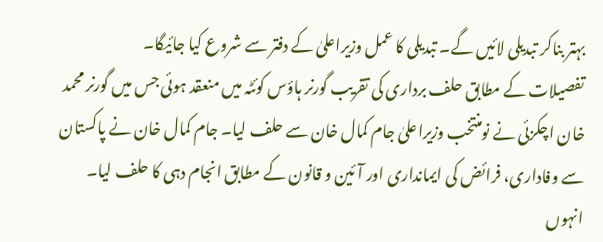بہتر بناکر تبدیلی لائیں گے۔ تبدیلی کا عمل وزیراعلیٰ کے دفتر سے شروع کیا جائیگا۔
تفصیلات کے مطابق حلف برداری کی تقریب گورنر ہاؤس کوئٹہ میں منعقد ہوئی جس میں گورنر محمد خان اچکزئی نے نومنتخب وزیراعلیٰ جام کمال خان سے حلف لیا۔ جام کمال خان نے پاکستان سے وفاداری، فرائض کی ایمانداری اور آئین و قانون کے مطابق انجام دہی کا حلف لیا۔
انہوں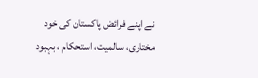نے اپنے فرائض پاکستان کی خود مختاری، سالمیت، استحکام ، بہبود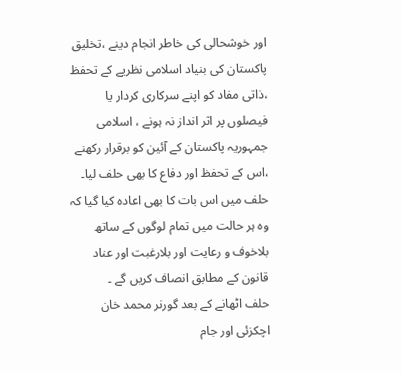اور خوشحالی کی خاطر انجام دینے ،تخلیق پاکستان کی بنیاد اسلامی نظریے کے تحفظ ،ذاتی مفاد کو اپنے سرکاری کردار یا فیصلوں پر اثر انداز نہ ہونے ، اسلامی جمہوریہ پاکستان کے آئین کو برقرار رکھنے ،اس کے تحفظ اور دفاع کا بھی حلف لیا۔ حلف میں اس بات کا بھی اعادہ کیا گیا کہ وہ ہر حالت میں تمام لوگوں کے ساتھ بلاخوف و رعایت اور بلارغبت اور عناد قانون کے مطابق انصاف کریں گے ۔
حلف اٹھانے کے بعد گورنر محمد خان اچکزئی اور جام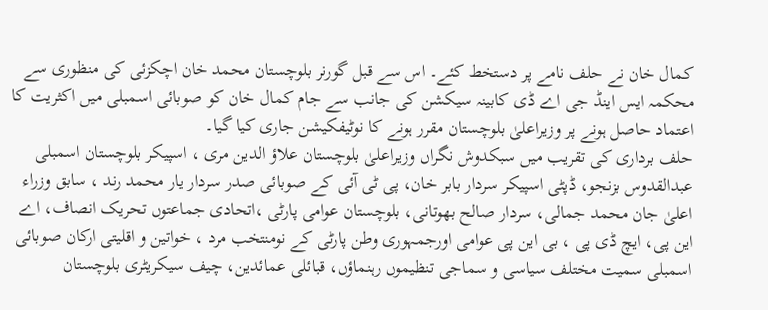کمال خان نے حلف نامے پر دستخط کئے۔ اس سے قبل گورنر بلوچستان محمد خان اچکزئی کی منظوری سے محکمہ ایس اینڈ جی اے ڈی کابینہ سیکشن کی جانب سے جام کمال خان کو صوبائی اسمبلی میں اکثریت کا اعتماد حاصل ہونے پر وزیراعلیٰ بلوچستان مقرر ہونے کا نوٹیفکیشن جاری کیا گیا۔
حلف برداری کی تقریب میں سبکدوش نگراں وزیراعلیٰ بلوچستان علاؤ الدین مری ، اسپیکر بلوچستان اسمبلی عبدالقدوس بزنجو، ڈپٹی اسپیکر سردار بابر خان، پی ٹی آئی کے صوبائی صدر سردار یار محمد رند ، سابق وزراء اعلیٰ جان محمد جمالی، سردار صالح بھوتانی، بلوچستان عوامی پارٹی ،اتحادی جماعتوں تحریک انصاف، اے این پی، ایچ ڈی پی ، بی این پی عوامی اورجمہوری وطن پارٹی کے نومنتخب مرد ، خواتین و اقلیتی ارکان صوبائی اسمبلی سمیت مختلف سیاسی و سماجی تنظیموں رہنماؤں، قبائلی عمائدین، چیف سیکریٹری بلوچستان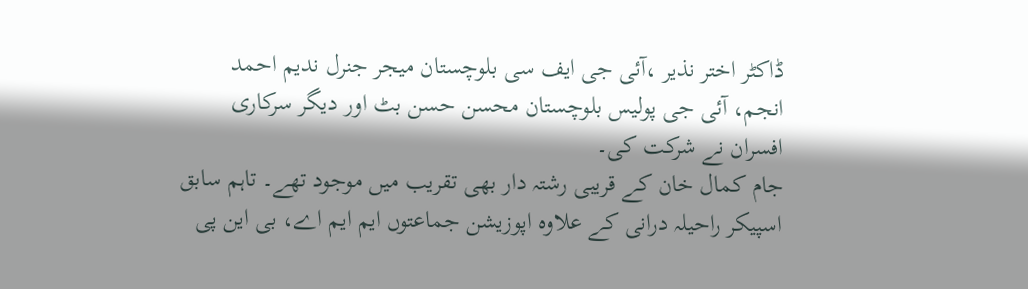ڈاکٹر اختر نذیر ،آئی جی ایف سی بلوچستان میجر جنرل ندیم احمد انجم، آئی جی پولیس بلوچستان محسن حسن بٹ اور دیگر سرکاری افسران نے شرکت کی۔
جام کمال خان کے قریبی رشتہ دار بھی تقریب میں موجود تھے۔ تاہم سابق اسپیکر راحیلہ درانی کے علاوہ اپوزیشن جماعتوں ایم ایم اے، بی این پی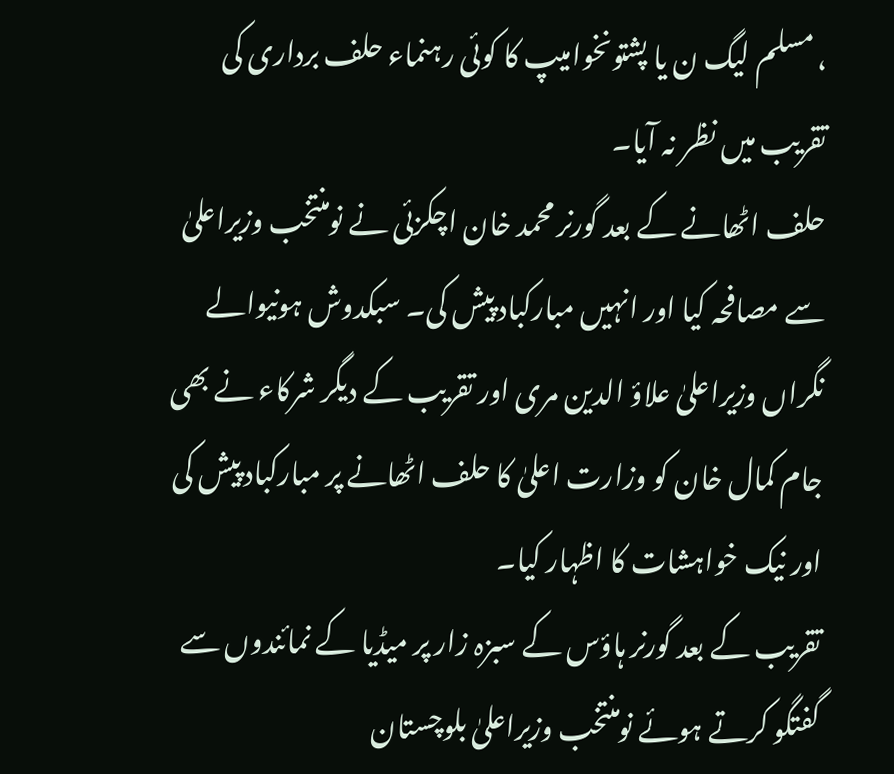، مسلم لیگ ن یا پشتونخوامیپ کا کوئی رہنماء حلف برداری کی تقریب میں نظر نہ آیا۔
حلف اٹھانے کے بعد گورنر محمد خان اچکزئی نے نومنتخب وزیراعلیٰ سے مصافحہ کیا اور انہیں مبارکباد پیش کی۔ سبکدوش ہونیوالے نگراں وزیراعلیٰ علاؤ الدین مری اور تقریب کے دیگر شرکاء نے بھی جام کمال خان کو وزارت اعلیٰ کا حلف اٹھانے پر مبارکباد پیش کی اور نیک خواہشات کا اظہار کیا۔
تقریب کے بعد گورنر ہاؤس کے سبزہ زار پر میڈیا کے نمائندوں سے گفتگو کرتے ہوئے نومنتخب وزیراعلیٰ بلوچستان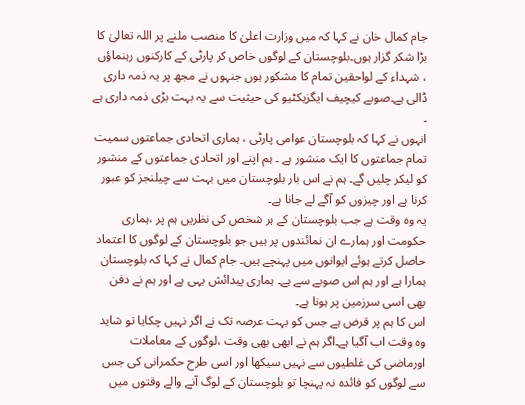جام کمال خان نے کہا کہ میں وزارت اعلیٰ کا منصب ملنے پر اللہ تعالیٰ کا بڑا شکر گزار ہوں۔بلوچستان کے لوگوں خاص کر پارٹی کے کارکنوں رہنماؤں ، شہداء کے لواحقین تمام کا مشکور ہوں جنہوں نے مجھ پر یہ ذمہ داری ڈالی ہے۔صوبے کیچیف ایگزیکٹیو کی حیثیت سے یہ بہت بڑی ذمہ داری ہے ۔
انہوں نے کہا کہ بلوچستان عوامی پارٹی ، ہماری اتحادی جماعتوں سمیت تمام جماعتوں کا ایک منشور ہے ۔ ہم اپنے اور اتحادی جماعتوں کے منشور کو لیکر چلیں گے۔ ہم نے اس بار بلوچستان میں بہت سے چیلنجز کو عبور کرنا ہے اور چیزوں کو آگے لے جانا ہے۔
یہ وہ وقت ہے جب بلوچستان کے ہر شخص کی نظریں ہم پر ،ہماری حکومت اور ہمارے ان نمائندوں پر ہیں جو بلوچستان کے لوگوں کا اعتماد حاصل کرتے ہوئے ایوانوں میں پہنچے ہیں۔ جام کمال نے کہا کہ بلوچستان ہمارا ہے اور ہم اس صوبے سے ہے۔ ہماری پیدائش یہی ہے اور ہم نے دفن بھی اسی سرزمین پر ہونا ہے۔
اس کا ہم پر قرض ہے جس کو بہت عرصہ تک نے اگر نہیں چکایا تو شاید وہ وقت اب آگیا ہے۔اگر ہم نے ابھی بھی وقت ،لوگوں کے معاملات اورماضی کی غلطیوں سے نہیں سیکھا اور اسی طرح حکمرانی کی جس سے لوگوں کو فائدہ نہ پہنچا تو بلوچستان کے لوگ آنے والے وقتوں میں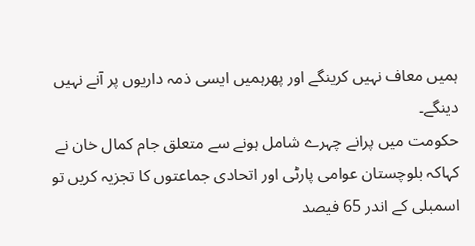ہمیں معاف نہیں کرینگے اور پھرہمیں ایسی ذمہ داریوں پر آنے نہیں دینگے۔
حکومت میں پرانے چہرے شامل ہونے سے متعلق جام کمال خان نے کہاکہ بلوچستان عوامی پارٹی اور اتحادی جماعتوں کا تجزیہ کریں تو اسمبلی کے اندر 65 فیصد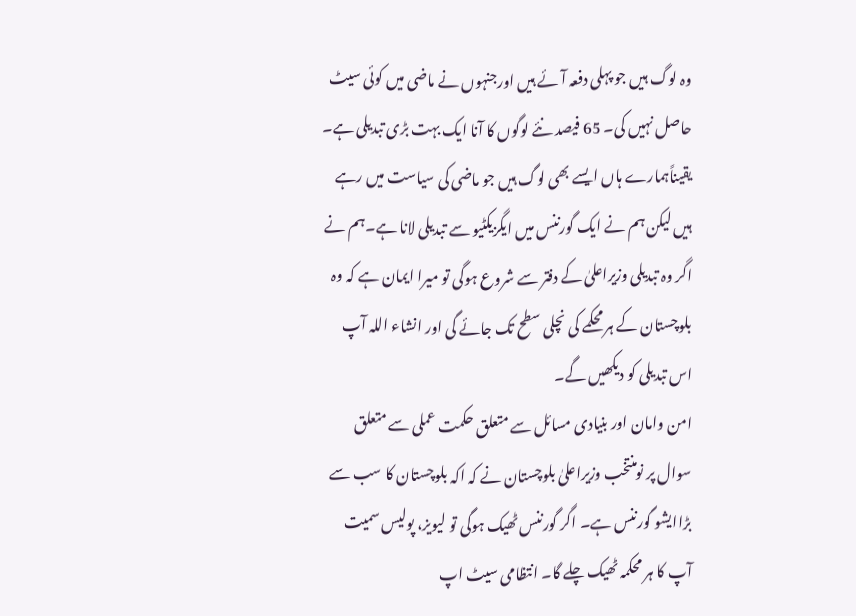وہ لوگ ہیں جو پہلی دفعہ آئے ہیں اورجنہوں نے ماضی میں کوئی سیٹ حاصل نہیں کی۔ 65 فیصد نئے لوگوں کا آنا ایک بہت بڑی تبدیلی ہے۔
یقیناًہمارے ہاں ایسے بھی لوگ ہیں جو ماضی کی سیاست میں رہے ہیں لیکن ہم نے ایک گورننس میں ایگزیکٹیو سے تبدیلی لانا ہے۔ہم نے اگر وہ تبدیلی وزیراعلیٰ کے دفتر سے شروع ہوگی تو میرا ایمان ہے کہ وہ بلوچستان کے ہر محکمے کی نچلی سطح تک جائے گی اور انشاء اللہ آپ اس تبدیلی کو دیکھیں گے۔
امن وامان اور بنیادی مسائل سے متعلق حکمت عملی سے متعلق سوال پر نومنتخب وزیراعلیٰ بلوچستان نے کہ اکہ بلوچستان کا سب سے بڑاایشو گورننس ہے۔ اگر گورننس ٹھیک ہوگی تو لیویز، پولیس سمیت آپ کا ہر محکمہ ٹھیک چلے گا۔ انتظامی سیٹ اپ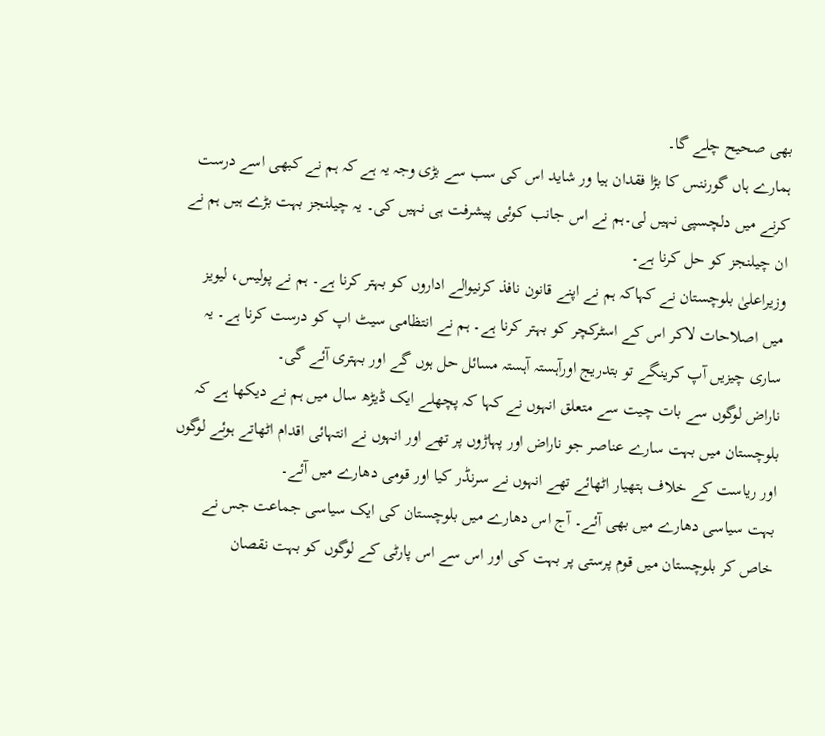بھی صحیح چلے گا۔
ہمارے ہاں گورننس کا بڑا فقدان ہیا ور شاید اس کی سب سے بڑی وجہ یہ ہے کہ ہم نے کبھی اسے درست کرنے میں دلچسپی نہیں لی۔ہم نے اس جانب کوئی پیشرفت ہی نہیں کی۔ یہ چیلنجز بہت بڑے ہیں ہم نے ان چیلنجز کو حل کرنا ہے۔
وزیراعلیٰ بلوچستان نے کہاکہ ہم نے اپنے قانون نافذ کرنیوالے اداروں کو بہتر کرنا ہے۔ ہم نے پولیس، لیویز میں اصلاحات لاکر اس کے اسٹرکچر کو بہتر کرنا ہے۔ ہم نے انتظامی سیٹ اپ کو درست کرنا ہے۔ یہ ساری چیزیں آپ کرینگے تو بتدریج اورآہستہ آہستہ مسائل حل ہوں گے اور بہتری آئے گی۔
ناراض لوگوں سے بات چیت سے متعلق انہوں نے کہا کہ پچھلے ایک ڈیڑھ سال میں ہم نے دیکھا ہے کہ بلوچستان میں بہت سارے عناصر جو ناراض اور پہاڑوں پر تھے اور انہوں نے انتہائی اقدام اٹھاتے ہوئے لوگوں اور ریاست کے خلاف ہتھیار اٹھائے تھے انہوں نے سرنڈر کیا اور قومی دھارے میں آئے۔
بہت سیاسی دھارے میں بھی آئے۔ آج اس دھارے میں بلوچستان کی ایک سیاسی جماعت جس نے خاص کر بلوچستان میں قوم پرستی پر بہت کی اور اس سے اس پارٹی کے لوگوں کو بہت نقصان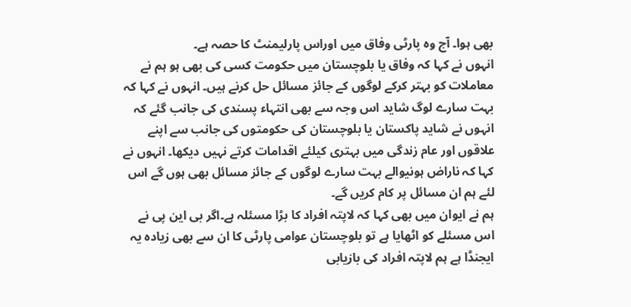بھی ہوا۔ آج وہ پارٹی وفاق میں اوراس پارلیمنٹ کا حصہ ہے۔
انہوں نے کہا کہ وفاق یا بلوچستان میں حکومت کسی کی بھی ہو ہم نے معاملات کو بہتر کرکے لوگوں کے جائز مسائل حل کرنے ہیں۔ انہوں نے کہا کہ بہت سارے لوگ شاید اس وجہ سے بھی انتہاء پسندی کی جانب گئے کہ انہوں نے شاید پاکستان یا بلوچستان کی حکومتوں کی جانب سے اپنے علاقوں اور عام زندگی میں بہتری کیلئے اقدامات کرتے نہیں دیکھا۔ انہوں نے کہا کہ ناراض ہونیوالے بہت سارے لوگوں کے جائز مسائل بھی ہوں گے اس لئے ہم ان مسائل پر کام کریں گے۔
ہم نے ایوان میں بھی کہا کہ لاپتہ افراد کا بڑا مسئلہ ہے۔اگر بی این پی نے اس مسئلے کو اٹھایا ہے تو بلوچستان عوامی پارٹی کا ان سے بھی زیادہ یہ ایجنڈا ہے ہم لاپتہ افراد کی بازیابی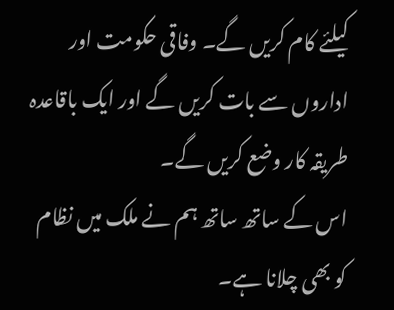کیلئے کام کریں گے۔ وفاقی حکومت اور اداروں سے بات کریں گے اور ایک باقاعدہ طریقہ کار وضع کریں گے۔
اس کے ساتھ ساتھ ہم نے ملک میں نظام کو بھی چلانا ہے۔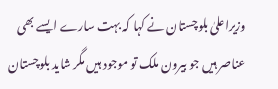وزیراعلیٰ بلوچستان نے کہا کہ بہت سارے ایسے بھی عناصر ہیں جو بیرون ملک تو موجود ہیں مگر شاید بلوچستان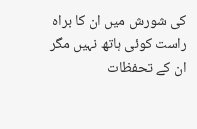کی شورش میں ان کا براہ راست کوئی ہاتھ نہیں مگر ان کے تحفظات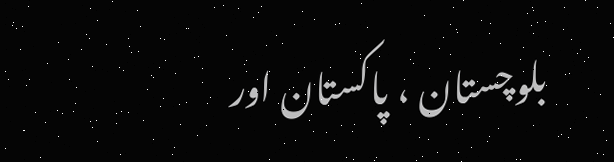بلوچستان ، پاکستان اور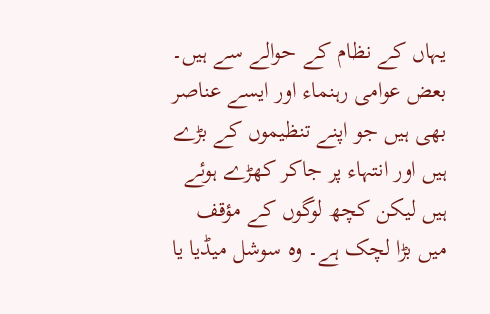یہاں کے نظام کے حوالے سے ہیں۔
بعض عوامی رہنماء اور ایسے عناصر بھی ہیں جو اپنے تنظیموں کے بڑے ہیں اور انتہاء پر جاکر کھڑے ہوئے ہیں لیکن کچھ لوگوں کے مؤقف میں بڑا لچک ہے۔ وہ سوشل میڈیا یا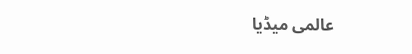عالمی میڈیا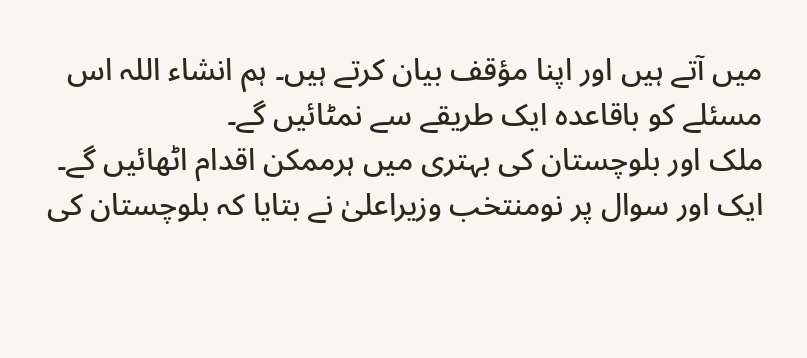میں آتے ہیں اور اپنا مؤقف بیان کرتے ہیں۔ ہم انشاء اللہ اس مسئلے کو باقاعدہ ایک طریقے سے نمٹائیں گے۔
ملک اور بلوچستان کی بہتری میں ہرممکن اقدام اٹھائیں گے۔ ایک اور سوال پر نومنتخب وزیراعلیٰ نے بتایا کہ بلوچستان کی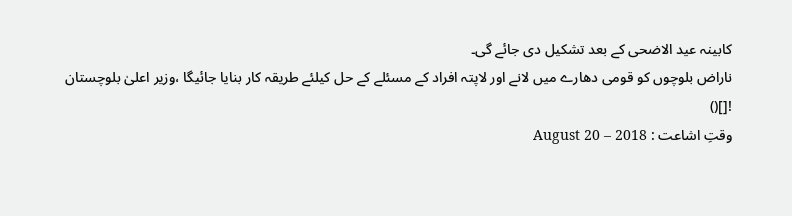کابینہ عید الاضحی کے بعد تشکیل دی جائے گی۔
ناراض بلوچوں کو قومی دھارے میں لانے اور لاپتہ افراد کے مسئلے کے حل کیلئے طریقہ کار بنایا جائیگا ،وزیر اعلیٰ بلوچستان
![]()
وقتِ اشاعت : August 20 – 2018